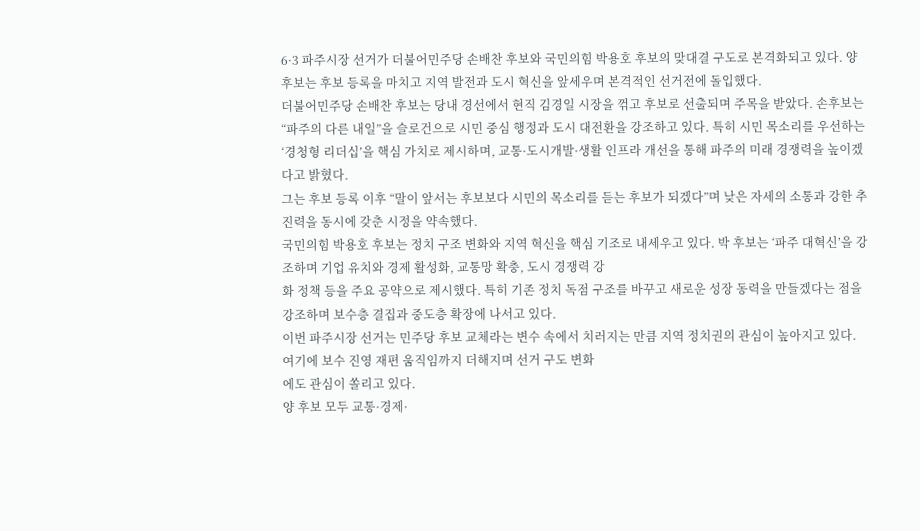6·3 파주시장 선거가 더불어민주당 손배찬 후보와 국민의힘 박용호 후보의 맞대결 구도로 본격화되고 있다. 양 후보는 후보 등록을 마치고 지역 발전과 도시 혁신을 앞세우며 본격적인 선거전에 돌입했다.
더불어민주당 손배찬 후보는 당내 경선에서 현직 김경일 시장을 꺾고 후보로 선출되며 주목을 받았다. 손후보는 “파주의 다른 내일”을 슬로건으로 시민 중심 행정과 도시 대전환을 강조하고 있다. 특히 시민 목소리를 우선하는 ‘경청형 리더십’을 핵심 가치로 제시하며, 교통·도시개발·생활 인프라 개선을 통해 파주의 미래 경쟁력을 높이겠다고 밝혔다.
그는 후보 등록 이후 “말이 앞서는 후보보다 시민의 목소리를 듣는 후보가 되겠다”며 낮은 자세의 소통과 강한 추진력을 동시에 갖춘 시정을 약속했다.
국민의힘 박용호 후보는 정치 구조 변화와 지역 혁신을 핵심 기조로 내세우고 있다. 박 후보는 ‘파주 대혁신’을 강조하며 기업 유치와 경제 활성화, 교통망 확충, 도시 경쟁력 강
화 정책 등을 주요 공약으로 제시했다. 특히 기존 정치 독점 구조를 바꾸고 새로운 성장 동력을 만들겠다는 점을 강조하며 보수층 결집과 중도층 확장에 나서고 있다.
이번 파주시장 선거는 민주당 후보 교체라는 변수 속에서 치러지는 만큼 지역 정치권의 관심이 높아지고 있다. 여기에 보수 진영 재편 움직임까지 더해지며 선거 구도 변화
에도 관심이 쏠리고 있다.
양 후보 모두 교통·경제·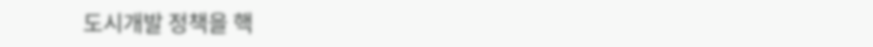도시개발 정책을 핵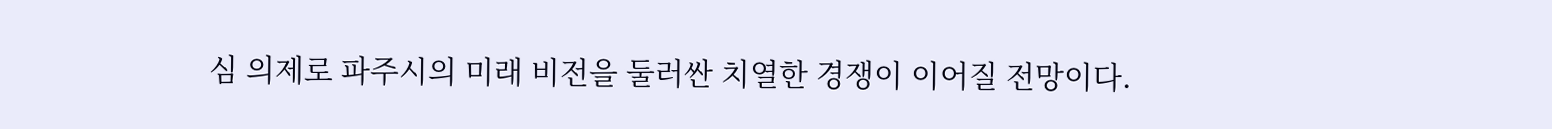심 의제로 파주시의 미래 비전을 둘러싼 치열한 경쟁이 이어질 전망이다.